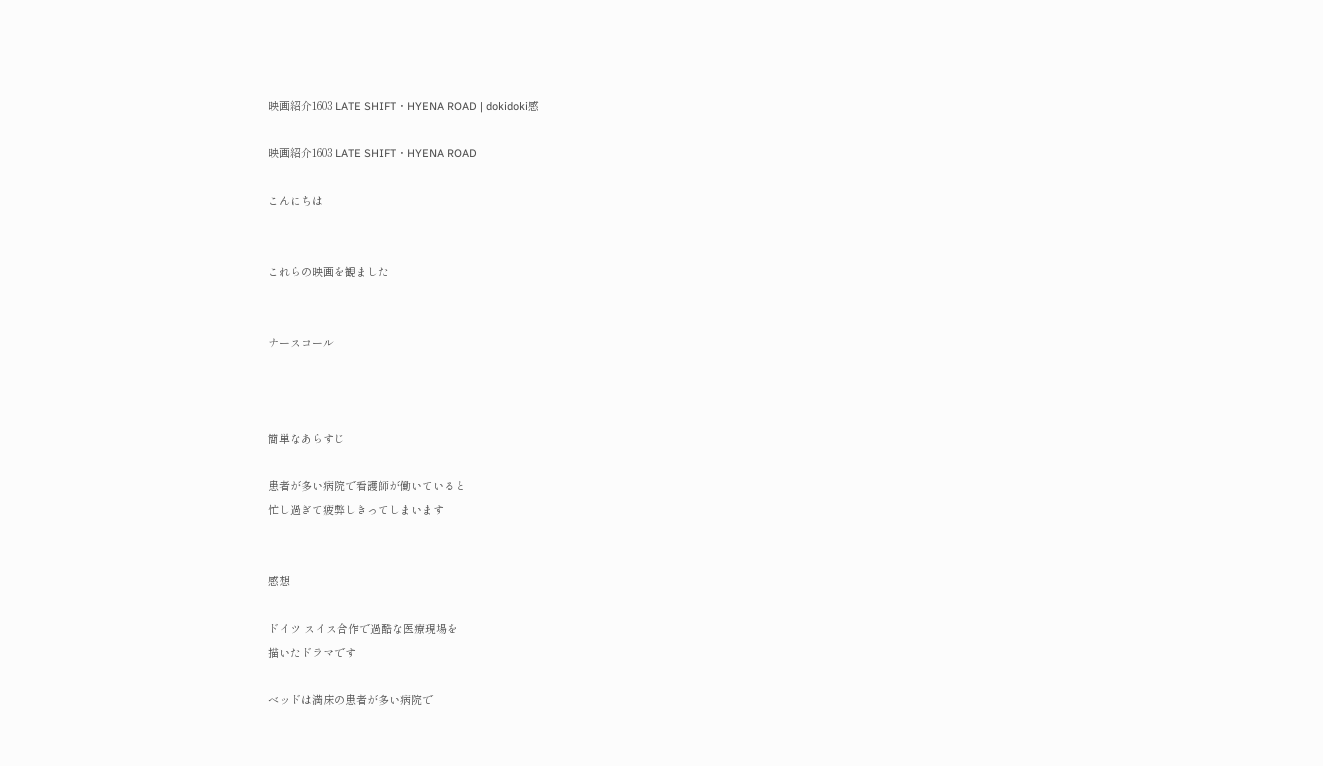映画紹介1603 LATE SHIFT・HYENA ROAD | dokidoki感

映画紹介1603 LATE SHIFT・HYENA ROAD

こんにちは


これらの映画を観ました


ナースコール



簡単なあらすじ

患者が多い病院で看護師が働いていると
忙し過ぎて疲弊しきってしまいます


感想

ドイツ スイス合作で過酷な医療現場を
描いたドラマです

ベッドは満床の患者が多い病院で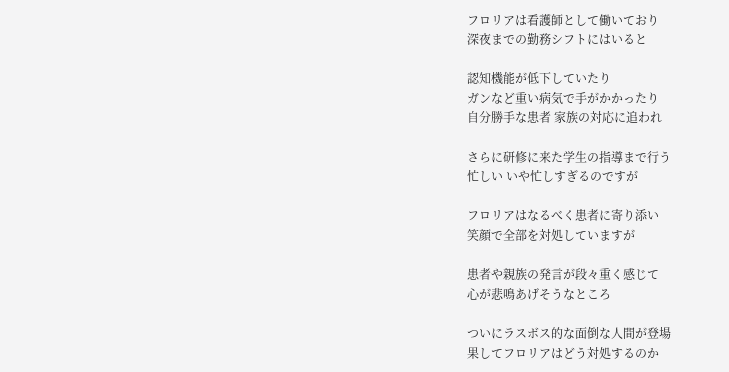フロリアは看護師として働いており
深夜までの勤務シフトにはいると

認知機能が低下していたり
ガンなど重い病気で手がかかったり
自分勝手な患者 家族の対応に追われ

さらに研修に来た学生の指導まで行う
忙しい いや忙しすぎるのですが

フロリアはなるべく患者に寄り添い
笑顔で全部を対処していますが

患者や親族の発言が段々重く感じて
心が悲鳴あげそうなところ

ついにラスボス的な面倒な人間が登場
果してフロリアはどう対処するのか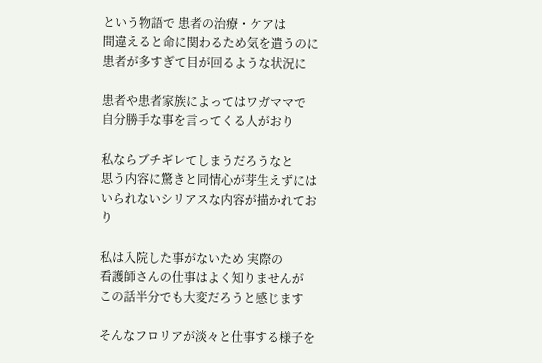という物語で 患者の治療・ケアは
間違えると命に関わるため気を遣うのに
患者が多すぎて目が回るような状況に

患者や患者家族によってはワガママで
自分勝手な事を言ってくる人がおり

私ならブチギレてしまうだろうなと
思う内容に驚きと同情心が芽生えずには
いられないシリアスな内容が描かれており

私は入院した事がないため 実際の
看護師さんの仕事はよく知りませんが
この話半分でも大変だろうと感じます

そんなフロリアが淡々と仕事する様子を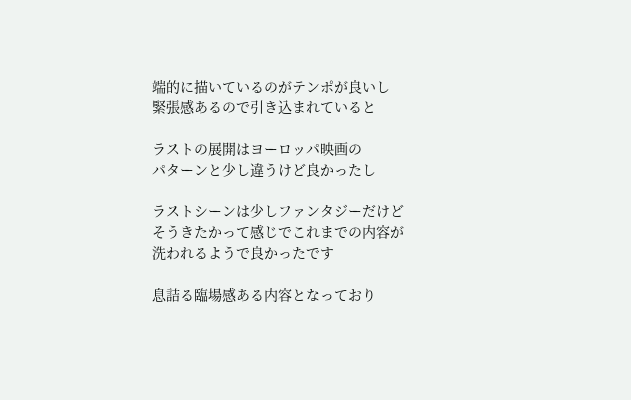端的に描いているのがテンポが良いし
緊張感あるので引き込まれていると

ラストの展開はヨーロッパ映画の
パターンと少し違うけど良かったし

ラストシーンは少しファンタジーだけど
そうきたかって感じでこれまでの内容が
洗われるようで良かったです

息詰る臨場感ある内容となっており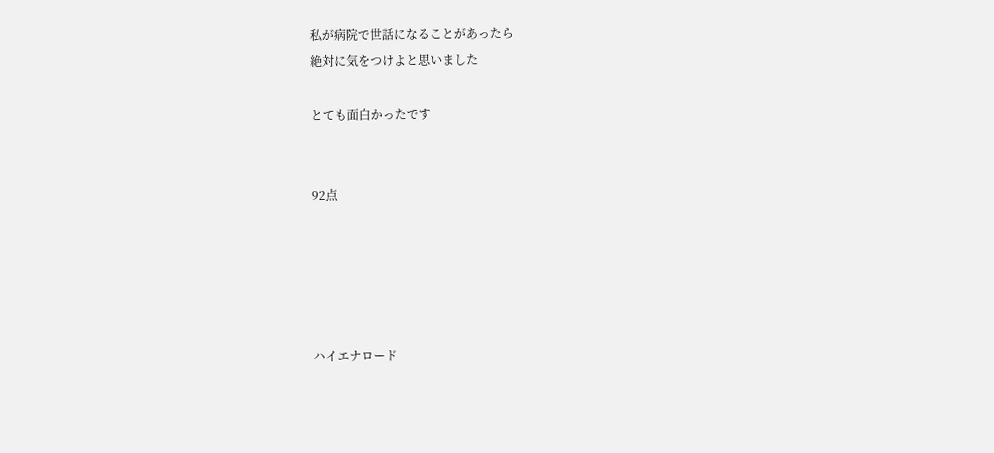私が病院で世話になることがあったら
絶対に気をつけよと思いました

とても面白かったです


92点





ハイエナロード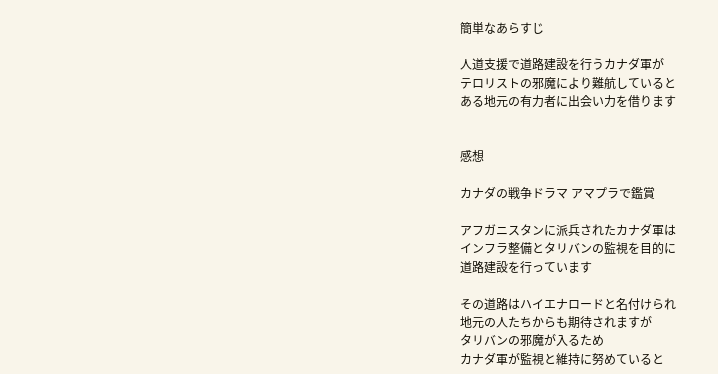簡単なあらすじ

人道支援で道路建設を行うカナダ軍が
テロリストの邪魔により難航していると
ある地元の有力者に出会い力を借ります


感想

カナダの戦争ドラマ アマプラで鑑賞

アフガニスタンに派兵されたカナダ軍は
インフラ整備とタリバンの監視を目的に
道路建設を行っています

その道路はハイエナロードと名付けられ
地元の人たちからも期待されますが
タリバンの邪魔が入るため
カナダ軍が監視と維持に努めていると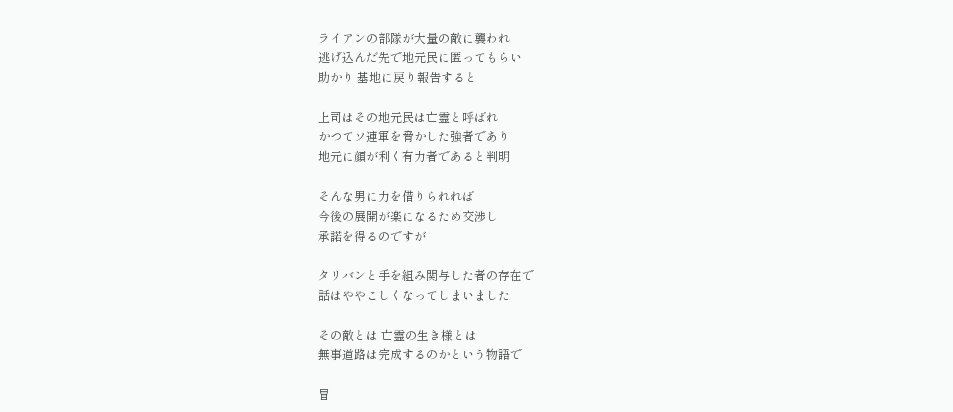ライアンの部隊が大量の敵に襲われ
逃げ込んだ先で地元民に匿ってもらい
助かり 基地に戻り報告すると

上司はその地元民は亡霊と呼ばれ
かつてソ連軍を脅かした強者であり
地元に顔が利く有力者であると判明

そんな男に力を借りられれば
今後の展開が楽になるため交渉し
承諾を得るのですが

タリバンと手を組み関与した者の存在で
話はややこしくなってしまいました

その敵とは 亡霊の生き様とは
無事道路は完成するのかという物語で

冒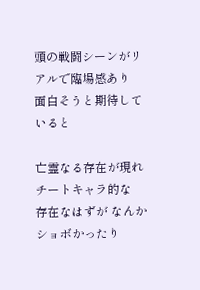頭の戦闘シーンがリアルで臨場感あり
面白そうと期待していると

亡霊なる存在が現れ チートキャラ的な
存在なはずが なんかショボかったり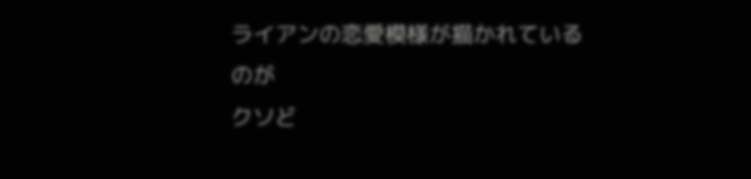ライアンの恋愛模様が描かれているのが
クソど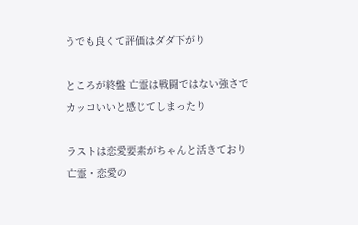うでも良くて評価はダダ下がり

ところが終盤 亡霊は戦闘ではない強さで
カッコいいと感じてしまったり

ラストは恋愛要素がちゃんと活きており
亡霊・恋愛の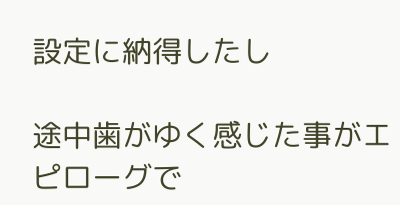設定に納得したし

途中歯がゆく感じた事がエピローグで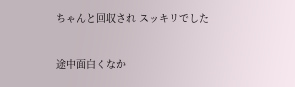ちゃんと回収され スッキリでした

途中面白くなか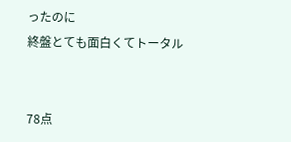ったのに
終盤とても面白くてトータル


78点